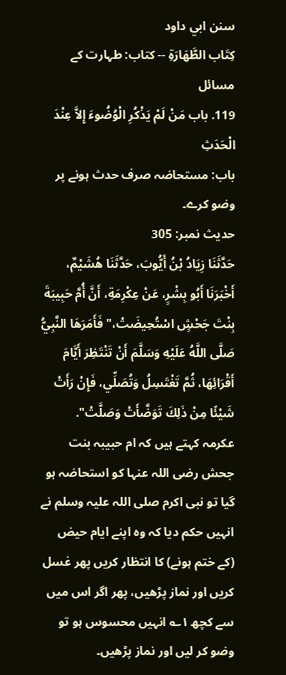سنن ابي داود
كِتَاب الطَّهَارَةِ -- کتاب: طہارت کے مسائل
119. باب مَنْ لَمْ يَذْكُرِ الْوُضُوءَ إِلاَّ عِنْدَ الْحَدَثِ
باب: مستحاضہ صرف حدث ہونے پر وضو کرے۔
حدیث نمبر: 305
حَدَّثَنَا زِيَادُ بْنُ أَيُّوبَ، حَدَّثَنَا هُشَيْمٌ، أَخْبَرَنَا أَبُو بِشْرٍ، عَنْ عِكْرِمَةِ، أَنَّ أُمَّ حَبِيبَةَ بِنْتَ جَحْشٍ اسْتُحِيضَتْ،" فَأَمَرَهَا النَّبِيُّ صَلَّى اللَّهُ عَلَيْهِ وَسَلَّمَ أَنْ تَنْتَظِرَ أَيَّامَ أَقْرَائِهَا، ثُمَّ تَغْتَسِلُ وَتُصَلِّي، فَإِنْ رَأَتْ شَيْئًا مِنْ ذَلِكَ تَوَضَّأَتْ وَصَلَّتْ".
عکرمہ کہتے ہیں کہ ام حبیبہ بنت جحش رضی اللہ عنہا کو استحاضہ ہو گیا تو نبی اکرم صلی اللہ علیہ وسلم نے انہیں حکم دیا کہ وہ اپنے ایام حیض (کے ختم ہونے) کا انتظار کریں پھر غسل کریں اور نماز پڑھیں، پھر اگر اس میں سے کچھ ۱؎ انہیں محسوس ہو تو وضو کر لیں اور نماز پڑھیں۔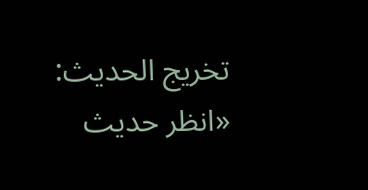تخریج الحدیث: «انظر حدیث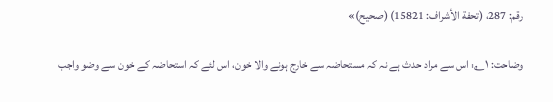رقم: 287، (تحفة الأشراف: 15821) (صحیح)»

وضاحت: ۱؎: اس سے مراد حدث ہے نہ کہ مستحاضہ سے خارج ہونے والا خون، اس لئے کہ استحاضہ کے خون سے وضو واجب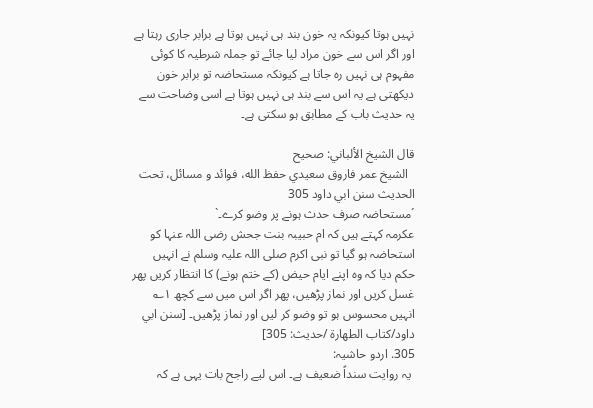نہیں ہوتا کیونکہ یہ خون بند ہی نہیں ہوتا ہے برابر جاری رہتا ہے اور اگر اس سے خون مراد لیا جائے تو جملہ شرطیہ کا کوئی مفہوم ہی نہیں رہ جاتا ہے کیونکہ مستحاضہ تو برابر خون دیکھتی ہے یہ اس سے بند ہی نہیں ہوتا ہے اسی وضاحت سے یہ حدیث باب کے مطابق ہو سکتی ہے۔

قال الشيخ الألباني: صحيح
  الشيخ عمر فاروق سعيدي حفظ الله، فوائد و مسائل، تحت الحديث سنن ابي داود 305
´مستحاضہ صرف حدث ہونے پر وضو کرے۔`
عکرمہ کہتے ہیں کہ ام حبیبہ بنت جحش رضی اللہ عنہا کو استحاضہ ہو گیا تو نبی اکرم صلی اللہ علیہ وسلم نے انہیں حکم دیا کہ وہ اپنے ایام حیض (کے ختم ہونے) کا انتظار کریں پھر غسل کریں اور نماز پڑھیں، پھر اگر اس میں سے کچھ ۱؎ انہیں محسوس ہو تو وضو کر لیں اور نماز پڑھیں۔ [سنن ابي داود/كتاب الطهارة /حدیث: 305]
305. اردو حاشیہ:
 یہ روایت سنداً ضعیف ہے۔ اس لیے راجح بات یہی ہے کہ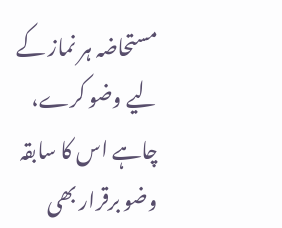مستحاضہ ہر نماز کے لیے وضو کرے، چاہے اس کا سابقہ وضو برقرار بھی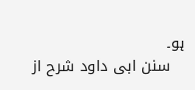ہو۔
   سنن ابی داود شرح از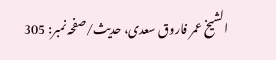الشیخ عمر فاروق سعدی، حدیث/صفحہ نمبر: 305